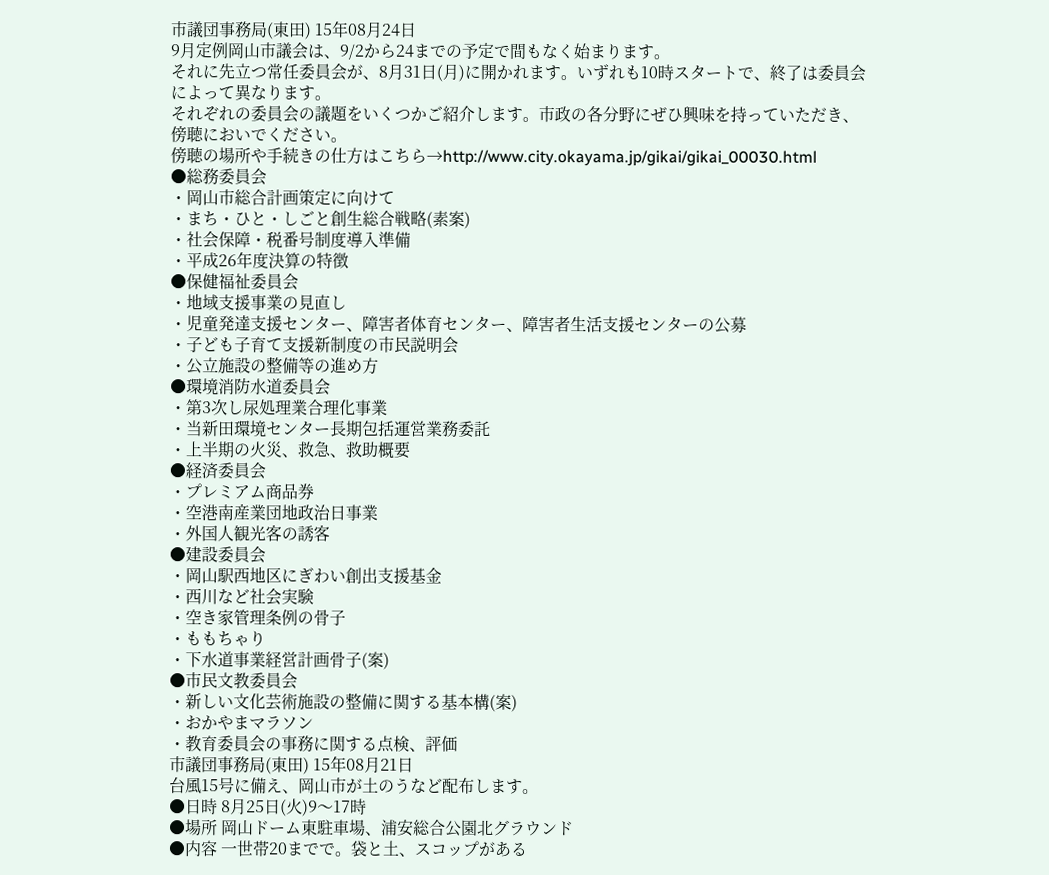市議団事務局(東田) 15年08月24日
9月定例岡山市議会は、9/2から24までの予定で間もなく始まります。
それに先立つ常任委員会が、8月31日(月)に開かれます。いずれも10時スタートで、終了は委員会によって異なります。
それぞれの委員会の議題をいくつかご紹介します。市政の各分野にぜひ興味を持っていただき、傍聴においでください。
傍聴の場所や手続きの仕方はこちら→http://www.city.okayama.jp/gikai/gikai_00030.html
●総務委員会
・岡山市総合計画策定に向けて
・まち・ひと・しごと創生総合戦略(素案)
・社会保障・税番号制度導入準備
・平成26年度決算の特徴
●保健福祉委員会
・地域支援事業の見直し
・児童発達支援センター、障害者体育センター、障害者生活支援センターの公募
・子ども子育て支援新制度の市民説明会
・公立施設の整備等の進め方
●環境消防水道委員会
・第3次し尿処理業合理化事業
・当新田環境センター長期包括運営業務委託
・上半期の火災、救急、救助概要
●経済委員会
・プレミアム商品券
・空港南産業団地政治日事業
・外国人観光客の誘客
●建設委員会
・岡山駅西地区にぎわい創出支援基金
・西川など社会実験
・空き家管理条例の骨子
・ももちゃり
・下水道事業経営計画骨子(案)
●市民文教委員会
・新しい文化芸術施設の整備に関する基本構(案)
・おかやまマラソン
・教育委員会の事務に関する点検、評価
市議団事務局(東田) 15年08月21日
台風15号に備え、岡山市が土のうなど配布します。
●日時 8月25日(火)9〜17時
●場所 岡山ドーム東駐車場、浦安総合公園北グラウンド
●内容 一世帯20までで。袋と土、スコップがある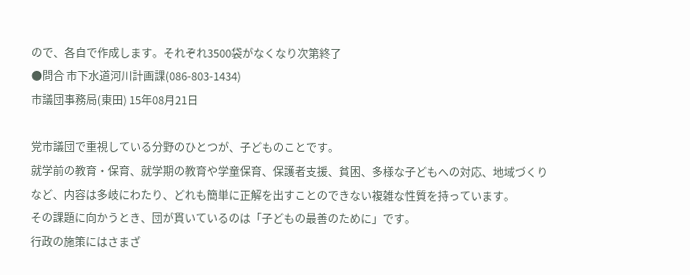ので、各自で作成します。それぞれ3500袋がなくなり次第終了
●問合 市下水道河川計画課(086-803-1434)
市議団事務局(東田) 15年08月21日

党市議団で重視している分野のひとつが、子どものことです。
就学前の教育・保育、就学期の教育や学童保育、保護者支援、貧困、多様な子どもへの対応、地域づくりなど、内容は多岐にわたり、どれも簡単に正解を出すことのできない複雑な性質を持っています。
その課題に向かうとき、団が貫いているのは「子どもの最善のために」です。
行政の施策にはさまざ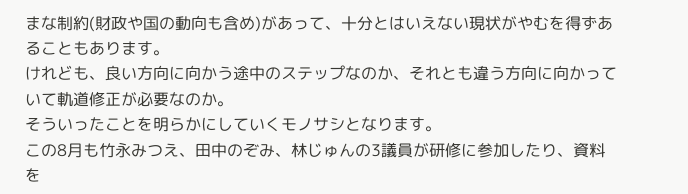まな制約(財政や国の動向も含め)があって、十分とはいえない現状がやむを得ずあることもあります。
けれども、良い方向に向かう途中のステップなのか、それとも違う方向に向かっていて軌道修正が必要なのか。
そういったことを明らかにしていくモノサシとなります。
この8月も竹永みつえ、田中のぞみ、林じゅんの3議員が研修に参加したり、資料を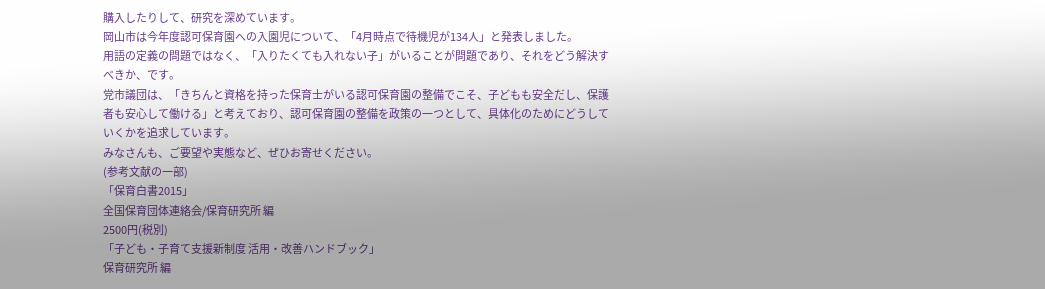購入したりして、研究を深めています。
岡山市は今年度認可保育園への入園児について、「4月時点で待機児が134人」と発表しました。
用語の定義の問題ではなく、「入りたくても入れない子」がいることが問題であり、それをどう解決すべきか、です。
党市議団は、「きちんと資格を持った保育士がいる認可保育園の整備でこそ、子どもも安全だし、保護者も安心して働ける」と考えており、認可保育園の整備を政策の一つとして、具体化のためにどうしていくかを追求しています。
みなさんも、ご要望や実態など、ぜひお寄せください。
(参考文献の一部)
「保育白書2015」
全国保育団体連絡会/保育研究所 編
2500円(税別)
「子ども・子育て支援新制度 活用・改善ハンドブック」
保育研究所 編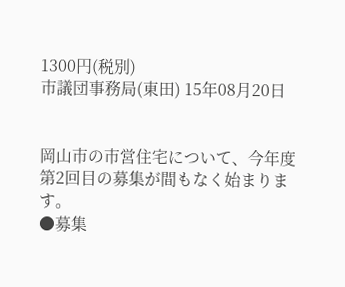1300円(税別)
市議団事務局(東田) 15年08月20日


岡山市の市営住宅について、今年度第2回目の募集が間もなく始まります。
●募集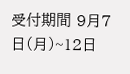受付期間 9月7日(月)~12日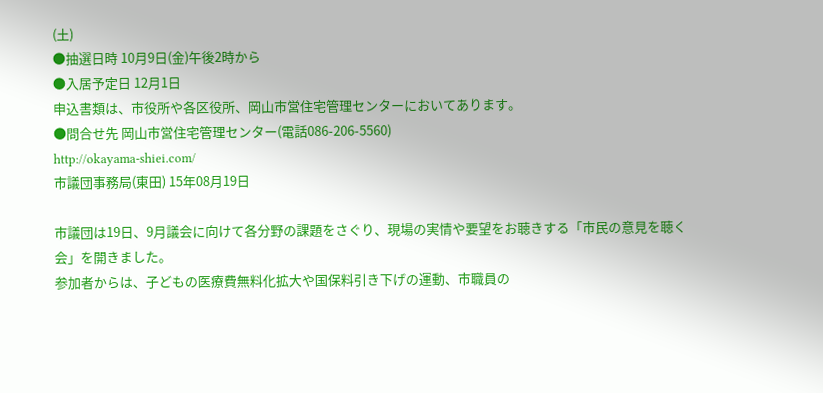(土)
●抽選日時 10月9日(金)午後2時から
●入居予定日 12月1日
申込書類は、市役所や各区役所、岡山市営住宅管理センターにおいてあります。
●問合せ先 岡山市営住宅管理センター(電話086-206-5560)
http://okayama-shiei.com/
市議団事務局(東田) 15年08月19日

市議団は19日、9月議会に向けて各分野の課題をさぐり、現場の実情や要望をお聴きする「市民の意見を聴く会」を開きました。
参加者からは、子どもの医療費無料化拡大や国保料引き下げの運動、市職員の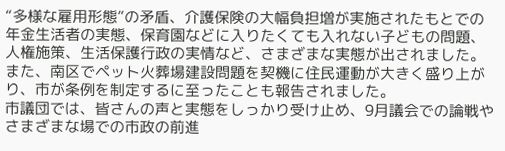“多様な雇用形態”の矛盾、介護保険の大幅負担増が実施されたもとでの年金生活者の実態、保育園などに入りたくても入れない子どもの問題、人権施策、生活保護行政の実情など、さまざまな実態が出されました。
また、南区でペット火葬場建設問題を契機に住民運動が大きく盛り上がり、市が条例を制定するに至ったことも報告されました。
市議団では、皆さんの声と実態をしっかり受け止め、9月議会での論戦やさまざまな場での市政の前進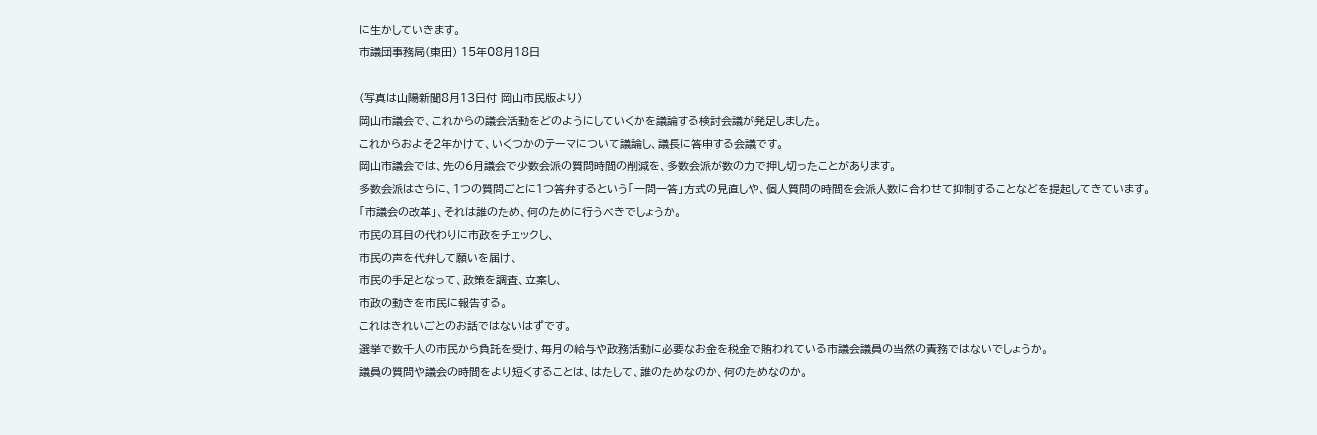に生かしていきます。
市議団事務局(東田) 15年08月18日

(写真は山陽新聞8月13日付 岡山市民版より)
岡山市議会で、これからの議会活動をどのようにしていくかを議論する検討会議が発足しました。
これからおよそ2年かけて、いくつかのテーマについて議論し、議長に答申する会議です。
岡山市議会では、先の6月議会で少数会派の質問時間の削減を、多数会派が数の力で押し切ったことがあります。
多数会派はさらに、1つの質問ごとに1つ答弁するという「一問一答」方式の見直しや、個人質問の時間を会派人数に合わせて抑制することなどを提起してきています。
「市議会の改革」、それは誰のため、何のために行うべきでしょうか。
市民の耳目の代わりに市政をチェックし、
市民の声を代弁して願いを届け、
市民の手足となって、政策を調査、立案し、
市政の動きを市民に報告する。
これはきれいごとのお話ではないはずです。
選挙で数千人の市民から負託を受け、毎月の給与や政務活動に必要なお金を税金で賄われている市議会議員の当然の責務ではないでしょうか。
議員の質問や議会の時間をより短くすることは、はたして、誰のためなのか、何のためなのか。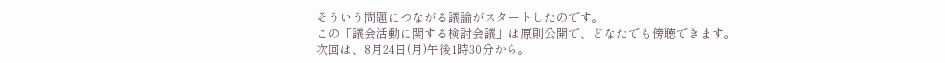そういう問題につながる議論がスタートしたのです。
この「議会活動に関する検討会議」は原則公開で、どなたでも傍聴できます。
次回は、8月24日(月)午後1時30分から。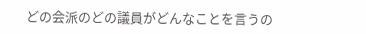どの会派のどの議員がどんなことを言うの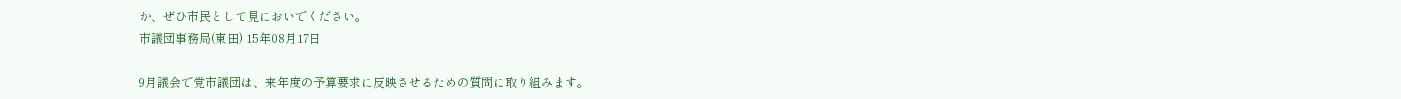か、ぜひ市民として見においでください。
市議団事務局(東田) 15年08月17日

9月議会で党市議団は、来年度の予算要求に反映させるための質問に取り組みます。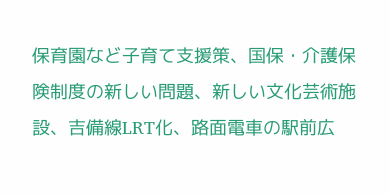保育園など子育て支援策、国保・介護保険制度の新しい問題、新しい文化芸術施設、吉備線LRT化、路面電車の駅前広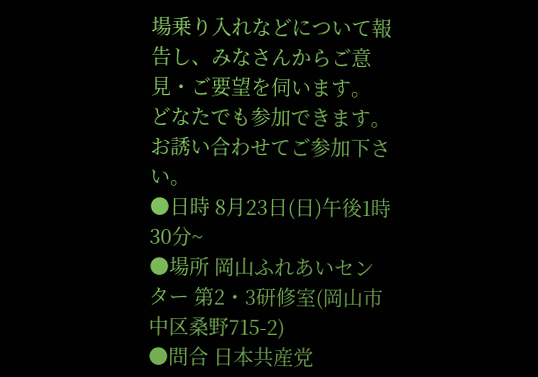場乗り入れなどについて報告し、みなさんからご意見・ご要望を伺います。
どなたでも参加できます。お誘い合わせてご参加下さい。
●日時 8月23日(日)午後1時30分~
●場所 岡山ふれあいセンター 第2・3研修室(岡山市中区桑野715-2)
●問合 日本共産党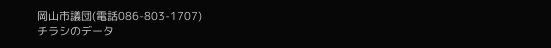岡山市議団(電話086-803-1707)
チラシのデータ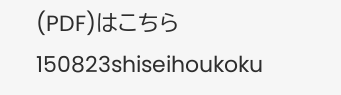(PDF)はこちら150823shiseihoukoku